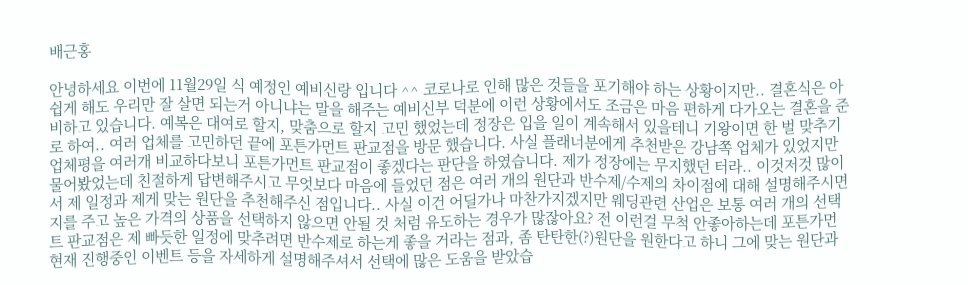배근홍

안녕하세요 이번에 11월29일 식 예정인 예비신랑 입니다 ^^ 코로나로 인해 많은 것들을 포기해야 하는 상황이지만.. 결혼식은 아쉽게 해도 우리만 잘 살면 되는거 아니냐는 말을 해주는 예비신부 덕분에 이런 상황에서도 조금은 마음 편하게 다가오는 결혼을 준비하고 있습니다. 예복은 대여로 할지, 맞춤으로 할지 고민 했었는데 정장은 입을 일이 계속해서 있을테니 기왕이면 한 벌 맞추기로 하여.. 여러 업체를 고민하던 끝에 포튼가먼트 판교점을 방문 했습니다. 사실 플래너분에게 추천받은 강남쪽 업체가 있었지만 업체평을 여러개 비교하다보니 포튼가먼트 판교점이 좋겠다는 판단을 하였습니다. 제가 정장에는 무지했던 터라.. 이것저것 많이 물어봤었는데 친절하게 답변해주시고 무엇보다 마음에 들었던 점은 여러 개의 원단과 반수제/수제의 차이점에 대해 설명해주시면서 제 일정과 제게 맞는 원단을 추천해주신 점입니다.. 사실 이건 어딜가나 마찬가지겠지만 웨딩관련 산업은 보통 여러 개의 선택지를 주고 높은 가격의 상품을 선택하지 않으면 안될 것 처럼 유도하는 경우가 많잖아요? 전 이런걸 무척 안좋아하는데 포튼가먼트 판교점은 제 빠듯한 일정에 맞추려면 반수제로 하는게 좋을 거라는 점과, 좀 탄탄한(?)원단을 원한다고 하니 그에 맞는 원단과 현재 진행중인 이벤트 등을 자세하게 설명해주셔서 선택에 많은 도움을 받았습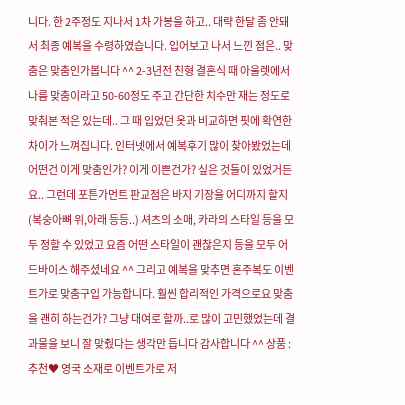니다. 한 2주정도 지나서 1차 가봉을 하고.. 대략 한달 좀 안돼서 최종 예복을 수령하였습니다. 입어보고 나서 느낀 점은.. 맞춤은 맞춤인가봅니다 ^^ 2-3년전 친형 결혼식 때 아울렛에서 나름 맞춤이라고 50-60정도 주고 간단한 치수만 재는 정도로 맞춰본 적은 있는데.. 그 때 입었던 옷과 비교하면 핏에 확연한 차이가 느껴집니다. 인터넷에서 예복후기 많이 찾아봤었는데 어떤건 이게 맞춤인가? 이게 이쁜건가? 싶은 것들이 있었거든요.. 그런데 포튼가먼트 판교점은 바지 기장을 어디까지 할지 (복숭아뼈 위,아래 등등..) 셔츠의 소매, 카라의 스타일 등을 모두 정할 수 있었고 요즘 어떤 스타일이 괜찮은지 등을 모두 어드바이스 해주셨네요 ^^ 그리고 예복을 맞추면 혼주복도 이벤트가로 맞춤구입 가능합니다. 훨씬 합리적인 가격으로요 맞춤을 괜히 하는건가? 그냥 대여로 할까..로 많이 고민했었는데 결과물을 보니 잘 맞췄다는 생각만 듭니다 감사합니다 ^^ 상품 : 추천♥ 영국 소재로 이벤트가로 저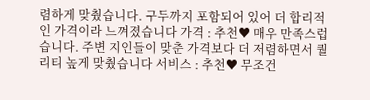렴하게 맞췄습니다. 구두까지 포함되어 있어 더 합리적인 가격이라 느껴졌습니다 가격 : 추천♥ 매우 만족스럽습니다. 주변 지인들이 맞춘 가격보다 더 저렴하면서 퀄리티 높게 맞췄습니다 서비스 : 추천♥ 무조건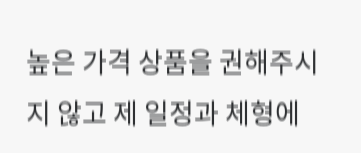높은 가격 상품을 권해주시지 않고 제 일정과 체형에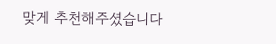맞게 추천해주셨습니다